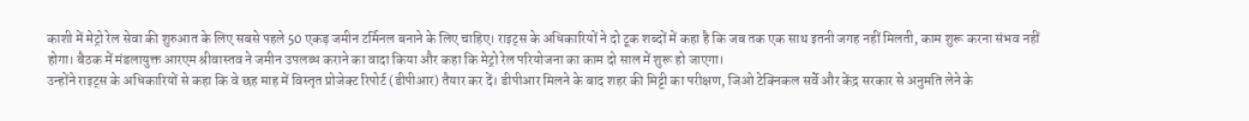काशी में मेट्रो रेल सेवा की शुरुआत के लिए सबसे पहले 50 एकड़ जमीन टर्मिनल बनाने के लिए चाहिए। राइट्स के अधिकारियों ने दो टूक शब्दों में कहा है कि जब तक एक साथ इतनी जगह नहीं मिलती, काम शुरू करना संभव नहीं होगा। बैठक में मंडलायुक्त आरएम श्रीवास्तव ने जमीन उपलब्ध कराने का वादा किया और कहा कि मेट्रो रेल परियोजना का काम दो साल में शुरू हो जाएगा।
उन्होंने राइट्स के अधिकारियों से कहा कि वे छह माह में विस्तृत प्रोजेक्ट रिपोर्ट (डीपीआर) तैयार कर दें। डीपीआर मिलने के बाद शहर की मिट्टी का परीक्षण, जिओ टेक्निकल सर्वे और केंद्र सरकार से अनुमति लेने के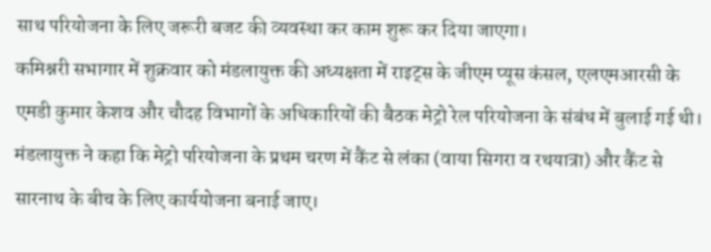साथ परियोजना के लिए जरूरी बजट की व्यवस्था कर काम शुरू कर दिया जाएगा।
कमिश्नरी सभागार में शुक्रवार को मंडलायुक्त की अध्यक्षता में राइट्स के जीएम प्यूस कंसल, एलएमआरसी के एमडी कुमार केशव और चौदह विभागों के अधिकारियों की बैठक मेट्रो रेल परियोजना के संबंध में बुलाई गई थी।
मंडलायुक्त ने कहा कि मेट्रो परियोजना के प्रथम चरण में कैंट से लंका (वाया सिगरा व रथयात्रा) और कैंट से सारनाथ के बीच के लिए कार्ययोजना बनाई जाए।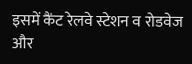इसमें कैंट रेलवे स्टेशन व रोडवेज और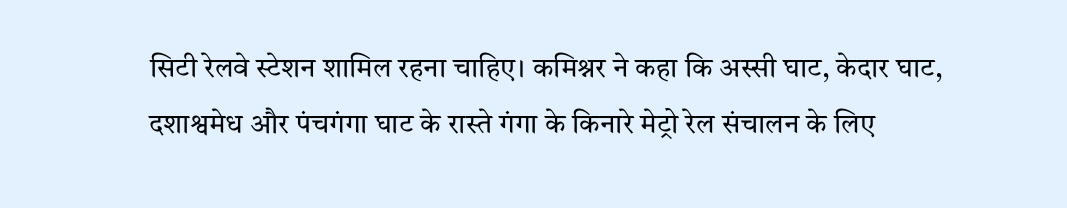सिटी रेलवे स्टेशन शामिल रहना चाहिए। कमिश्नर ने कहा कि अस्सी घाट, केदार घाट, दशाश्वमेध और पंचगंगा घाट के रास्ते गंगा के किनारे मेट्रो रेल संचालन के लिए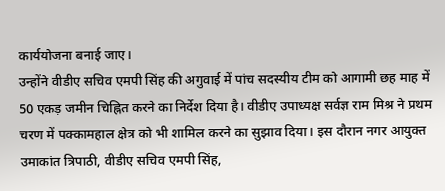कार्ययोजना बनाई जाए।
उन्होंने वीडीए सचिव एमपी सिंह की अगुवाई में पांच सदस्यीय टीम को आगामी छह माह में 50 एकड़ जमीन चिह्नित करने का निर्देश दिया है। वीडीए उपाध्यक्ष सर्वज्ञ राम मिश्र ने प्रथम चरण में पक्कामहाल क्षेत्र को भी शामिल करने का सुझाव दिया। इस दौरान नगर आयुक्त उमाकांत त्रिपाठी, वीडीए सचिव एमपी सिंह,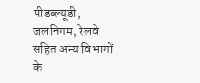पीडब्ल्यूडी, जलनिगम, रेलवे सहित अन्य विभागों के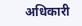अधिकारी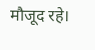मौजूद रहे।